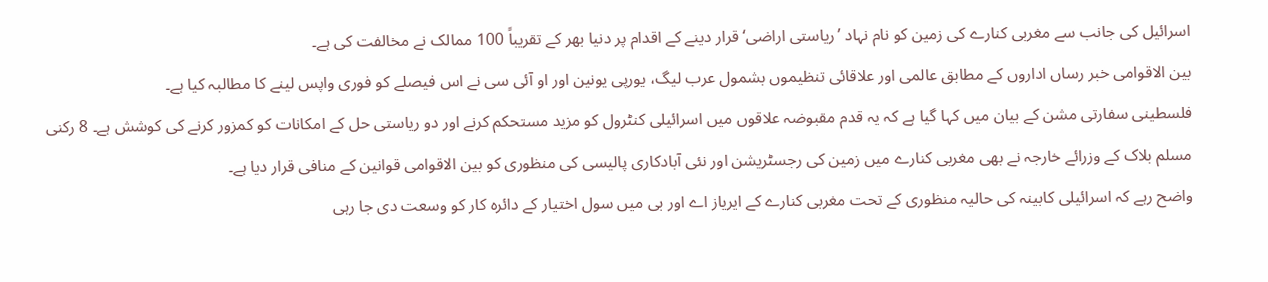اسرائیل کی جانب سے مغربی کنارے کی زمین کو نام نہاد ’ریاستی اراضی‘ قرار دینے کے اقدام پر دنیا بھر کے تقریباً 100 ممالک نے مخالفت کی ہے۔
بین الاقوامی خبر رساں اداروں کے مطابق عالمی اور علاقائی تنظیموں بشمول عرب لیگ، یورپی یونین اور او آئی سی نے اس فیصلے کو فوری واپس لینے کا مطالبہ کیا ہے۔
فلسطینی سفارتی مشن کے بیان میں کہا گیا ہے کہ یہ قدم مقبوضہ علاقوں میں اسرائیلی کنٹرول کو مزید مستحکم کرنے اور دو ریاستی حل کے امکانات کو کمزور کرنے کی کوشش ہے۔ 8 رکنی مسلم بلاک کے وزرائے خارجہ نے بھی مغربی کنارے میں زمین کی رجسٹریشن اور نئی آبادکاری پالیسی کی منظوری کو بین الاقوامی قوانین کے منافی قرار دیا ہے۔
واضح رہے کہ اسرائیلی کابینہ کی حالیہ منظوری کے تحت مغربی کنارے کے ایریاز اے اور بی میں سول اختیار کے دائرہ کار کو وسعت دی جا رہی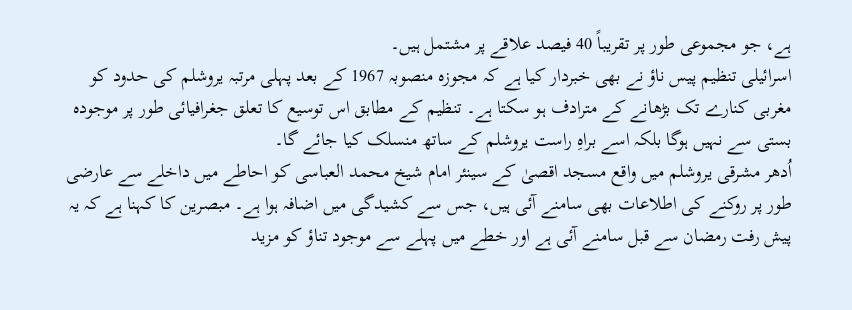ہے، جو مجموعی طور پر تقریباً 40 فیصد علاقے پر مشتمل ہیں۔
اسرائیلی تنظیم پیس ناؤ نے بھی خبردار کیا ہے کہ مجوزہ منصوبہ 1967 کے بعد پہلی مرتبہ یروشلم کی حدود کو مغربی کنارے تک بڑھانے کے مترادف ہو سکتا ہے۔ تنظیم کے مطابق اس توسیع کا تعلق جغرافیائی طور پر موجودہ بستی سے نہیں ہوگا بلکہ اسے براہِ راست یروشلم کے ساتھ منسلک کیا جائے گا۔
اُدھر مشرقی یروشلم میں واقع مسجد اقصیٰ کے سینئر امام شیخ محمد العباسی کو احاطے میں داخلے سے عارضی طور پر روکنے کی اطلاعات بھی سامنے آئی ہیں، جس سے کشیدگی میں اضافہ ہوا ہے۔ مبصرین کا کہنا ہے کہ یہ پیش رفت رمضان سے قبل سامنے آئی ہے اور خطے میں پہلے سے موجود تناؤ کو مزید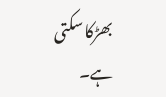بھڑکا سکتی ہے۔